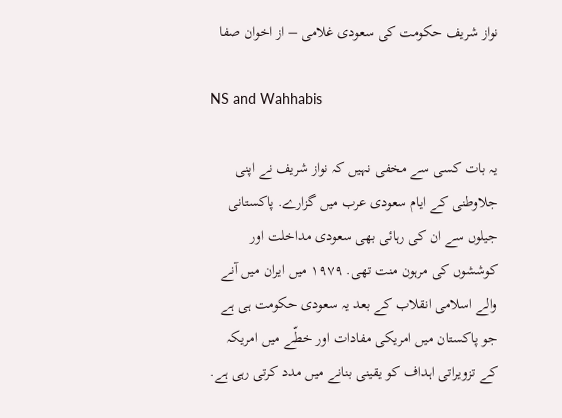نواز شریف حکومت کی سعودی غلامی – از اخوان صفا

NS and Wahhabis

یہ بات کسی سے مخفی نہیں کہ نواز شریف نے اپنی جلاوطنی کے ایام سعودی عرب میں گزارے. پاکستانی جیلوں سے ان کی رہائی بھی سعودی مداخلت اور کوششوں کی مرہون منت تھی. ١٩٧٩ میں ایران میں آنے والے اسلامی انقلاب کے بعد یہ سعودی حکومت ہی ہے جو پاکستان میں امریکی مفادات اور خطّے میں امریکہ کے تزویراتی اہداف کو یقینی بنانے میں مدد کرتی رہی ہے.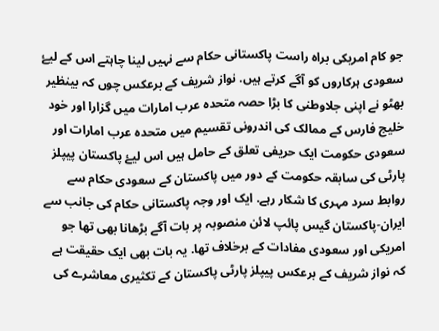جو کام امریکی براہ راست پاکستانی حکام سے نہیں لینا چاہتے اس کے لیۓ سعودی ہرکاروں کو آگے کرتے ہیں. نواز شریف کے برعکس چوں کہ بینظیر بھٹو نے اپنی جلاوطنی کا بڑا حصہ متحدہ عرب امارات میں گزارا اور خود خلیج فارس کے ممالک کی اندرونی تقسیم میں متحدہ عرب امارات اور سعودی حکومت ایک حریفی تعلق کے حامل ہیں اس لیۓ پاکستان پیپلز پارٹی کی سابقہ حکومت کے دور میں پاکستان کے سعودی حکام سے روابط سرد مہری کا شکار رہے. ایک اور وجہ پاکستانی حکام کی جانب سے ایران-پاکستان گیس پائپ لائن منصوبہ پر بات آگے بڑھانا بھی تھا جو امریکی اور سعودی مفادات کے برخلاف تھا. یہ بات بھی ایک حقیقت ہے کہ نواز شریف کے برعکس پیپلز پارٹی پاکستان کے تکثیری معاشرے کی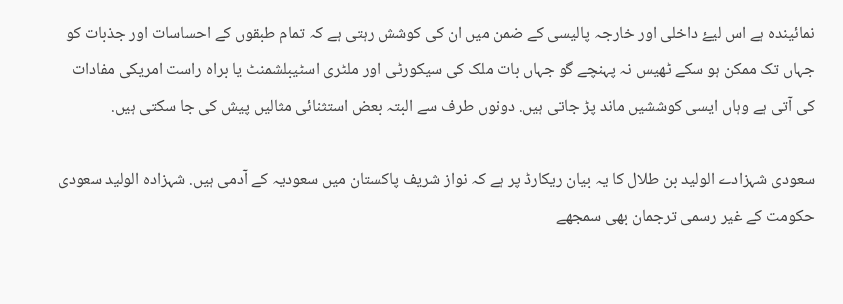نمائیندہ ہے اس لیۓ داخلی اور خارجہ پالیسی کے ضمن میں ان کی کوشش رہتی ہے کہ تمام طبقوں کے احساسات اور جذبات کو جہاں تک ممکن ہو سکے ٹھیس نہ پہنچے گو جہاں بات ملک کی سیکورٹی اور ملٹری اسٹیبلشمنٹ یا براہ راست امریکی مفادات کی آتی ہے وہاں ایسی کوششیں ماند پڑ جاتی ہیں. دونوں طرف سے البتہ بعض استثنائی مثالیں پیش کی جا سکتی ہیں.

سعودی شہزادے الولید بن طلال کا یہ بیان ریکارڈ پر ہے کہ نواز شریف پاکستان میں سعودیہ کے آدمی ہیں. شہزادہ الولید سعودی حکومت کے غیر رسمی ترجمان بھی سمجھے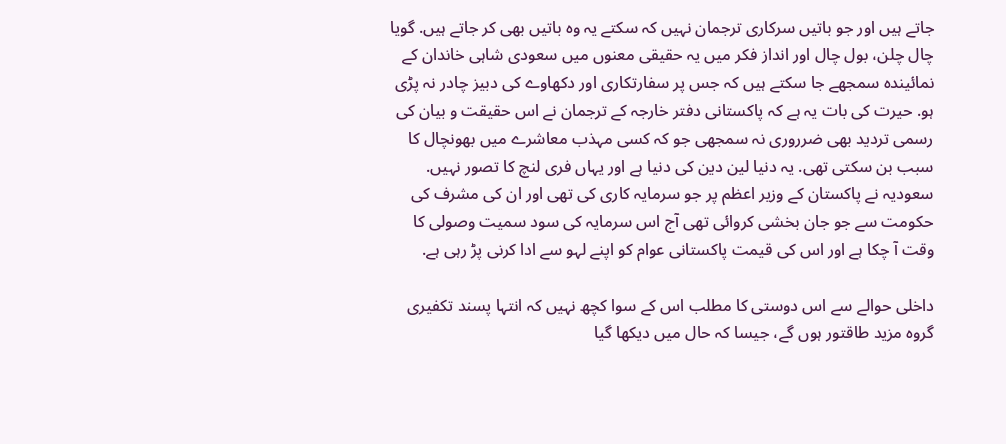جاتے ہیں اور جو باتیں سرکاری ترجمان نہیں کہ سکتے یہ وہ باتیں بھی کر جاتے ہیں. گویا چال چلن، بول چال اور انداز فکر میں یہ حقیقی معنوں میں سعودی شاہی خاندان کے نمائیندہ سمجھے جا سکتے ہیں کہ جس پر سفارتکاری اور دکھاوے کی دبیز چادر نہ پڑی ہو. حیرت کی بات یہ ہے کہ پاکستانی دفتر خارجہ کے ترجمان نے اس حقیقت و بیان کی رسمی تردید بھی ضرروری نہ سمجھی جو کہ کسی مہذب معاشرے میں بھونچال کا سبب بن سکتی تھی. یہ دنیا لین دین کی دنیا ہے اور یہاں فری لنچ کا تصور نہیں. سعودیہ نے پاکستان کے وزیر اعظم پر جو سرمایہ کاری کی تھی اور ان کی مشرف کی حکومت سے جو جان بخشی کروائی تھی آج اس سرمایہ کی سود سمیت وصولی کا وقت آ چکا ہے اور اس کی قیمت پاکستانی عوام کو اپنے لہو سے ادا کرنی پڑ رہی ہے.

داخلی حوالے سے اس دوستی کا مطلب اس کے سوا کچھ نہیں کہ انتہا پسند تکفیری گروہ مزید طاقتور ہوں گے، جیسا کہ حال میں دیکھا گیا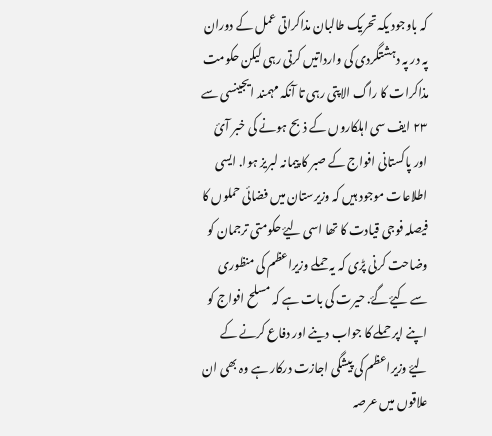کہ باوجود یکہ تحریک طالبان مذاکراتی عمل کے دوران پہ در پہ دہشتگردی کی وارداتیں کرتی رہی لیکن حکومت مذاکرات کا راگ الاپتی رہی تا آنکہ مہمند ایجینسی سے ٢٣ ایف سی اہلکاروں کے ذبح ہونے کی خبر آئ اور پاکستانی افواج کے صبر کا پیمانہ لبریز ہوا. ایسی اطلاعات موجود ہیں کہ وزیرستان میں فضائی حملوں کا فیصلہ فوجی قیادت کا تھا اسی لیۓ حکومتی ترجمان کو وضاحت کرنی پڑی کہ یہ حملے وزیراعظم کی منظوری سے کیۓ گۓ. حیرت کی بات ہے کہ مسلح افواج کو اپنے اپر حملے کا جواب دینے اور دفاع کرنے کے لیۓ وزیراعظم کی پیشگی اجازت درکار ہے وہ بھی ان علاقوں میں عرصہ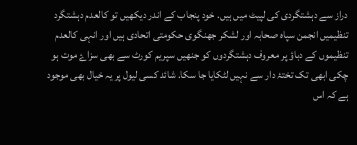دراز سے دہشتگردی کی لپیٹ میں ہیں. خود پنجاب کے اندر دیکھیں تو کالعدم دہشتگرد تنظیمیں انجمن سپاہ صحابہ اور لشکر جھنگوی حکومتی اتحادی ہیں اور انہی کالعدم تنظیموں کے دباؤ پر معروف دہشتگردوں کو جنھیں سپریم کورٹ سے بھی سزاۓ موت ہو چکی ابھی تک تختۂ دار سے نہیں لٹکایا جا سکا. شائد کسی لیول پر یہ خیال بھی موجود ہے کہ اس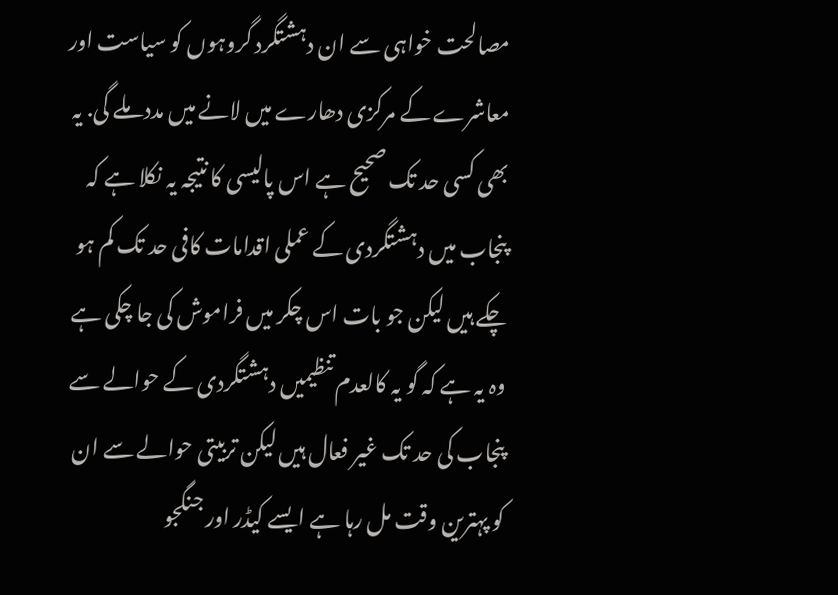مصالحت خواہی سے ان دہشتگرد گروہوں کو سیاست اور معاشرے کے مرکزی دھارے میں لانے میں مدد ملے گی. یہ بھی کسی حد تک صحیح ہے اس پالیسی کا نتیجہ یہ نکلا ہے کہ پنجاب میں دہشتگردی کے عملی اقدامات کافی حد تک کم ہو چکے ہیں لیکن جو بات اس چکر میں فراموش کی جا چکی ہے وہ یہ ہے کہ گو یہ کالعدم تنظیمیں دہشتگردی کے حوالے سے پنجاب کی حد تک غیر فعال ہیں لیکن تربیتی حوالے سے ان کو پہترین وقت مل رہا ہے ایسے کیڈر اور جنگجو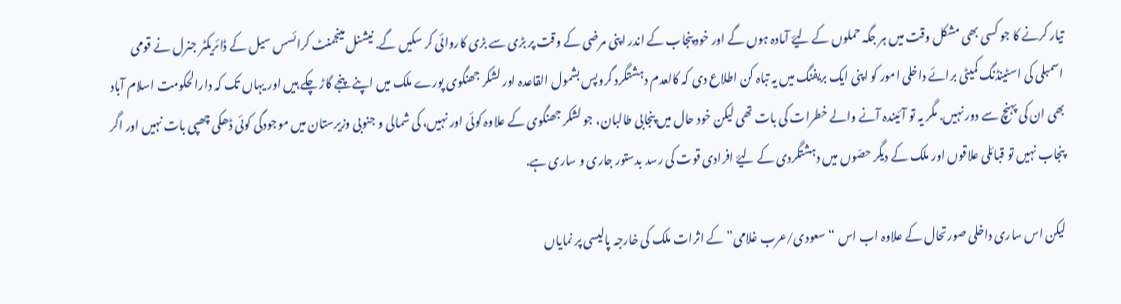تیار کرنے کا جو کسی بھی مشکل وقت میں ہر جگہ حملوں کے لیۓ آمادہ ہوں گے اور خود پنجاب کے اندر اپنی مرضی کے وقت پر بڑی سے بڑی کاروائی کر سکیں گے. نیشنل مینجمنٹ کرائسس سیل کے ڈائریکٹر جنرل نے قومی اسمبلی کی اسٹینڈنگ کمیٹی برائے داخلی امور کو اپنی ایک بریفنگ میں یہ تباہ کن اطلاع دی کہ کالعدم دہشتگرد گروپس بشمول القاعدہ اور لشکر جھنگوی پورے ملک میں اپنے پنجے گاڑ چکے ہیں اور یہاں تک کہ دارالحکومت اسلام آباد بھی ان کی پہنچ سے دور نہیں. مگر یہ تو آئیندہ آنے والے خطرات کی بات تھی لیکن خود حال میں پنجابی طالبان، جو لشکر جھنگوی کے علاوہ کوئی اور نہیں، کی شمالی و جنوبی وزیرستان میں موجودگی کوئی ڈھکی چھپی بات نہیں اور اگر پنجاب نہیں تو قبائلی علاقوں اور ملک کے دیگر حصّوں میں دہشتگردی کے لیۓ افرادی قوت کی رسد بدستور جاری و ساری ہے.

لیکن اس ساری داخلی صورتحال کے علاوہ اب اس “سعودی/عرب غلامی” کے اثرات ملک کی خارجہ پالیسی پر نمایاں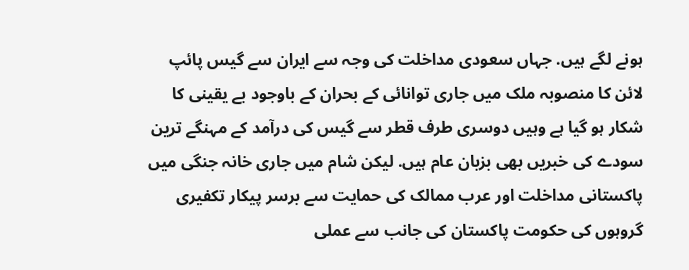ہونے لگے ہیں. جہاں سعودی مداخلت کی وجہ سے ایران سے گیس پائپ لائن کا منصوبہ ملک میں جاری توانائی کے بحران کے باوجود بے یقینی کا شکار ہو گیا ہے وہیں دوسری طرف قطر سے گیس کی درآمد کے مہنگے ترین سودے کی خبریں بھی بزبان عام ہیں. لیکن شام میں جاری خانہ جنگی میں پاکستانی مداخلت اور عرب ممالک کی حمایت سے برسر پیکار تکفیری گروہوں کی حکومت پاکستان کی جانب سے عملی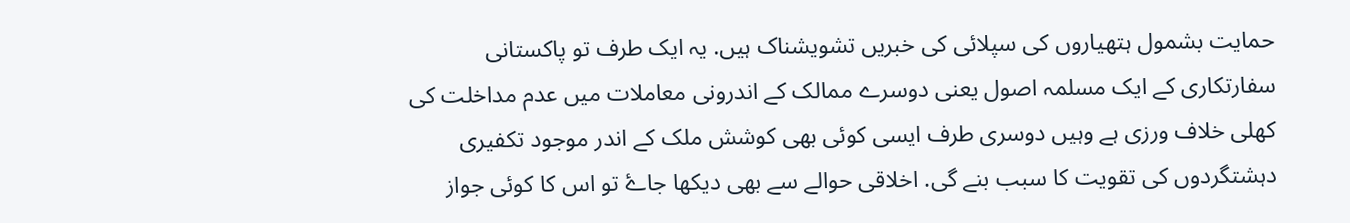حمایت بشمول ہتھیاروں کی سپلائی کی خبریں تشویشناک ہیں. یہ ایک طرف تو پاکستانی سفارتکاری کے ایک مسلمہ اصول یعنی دوسرے ممالک کے اندرونی معاملات میں عدم مداخلت کی کھلی خلاف ورزی ہے وہیں دوسری طرف ایسی کوئی بھی کوشش ملک کے اندر موجود تکفیری دہشتگردوں کی تقویت کا سبب بنے گی. اخلاقی حوالے سے بھی دیکھا جاۓ تو اس کا کوئی جواز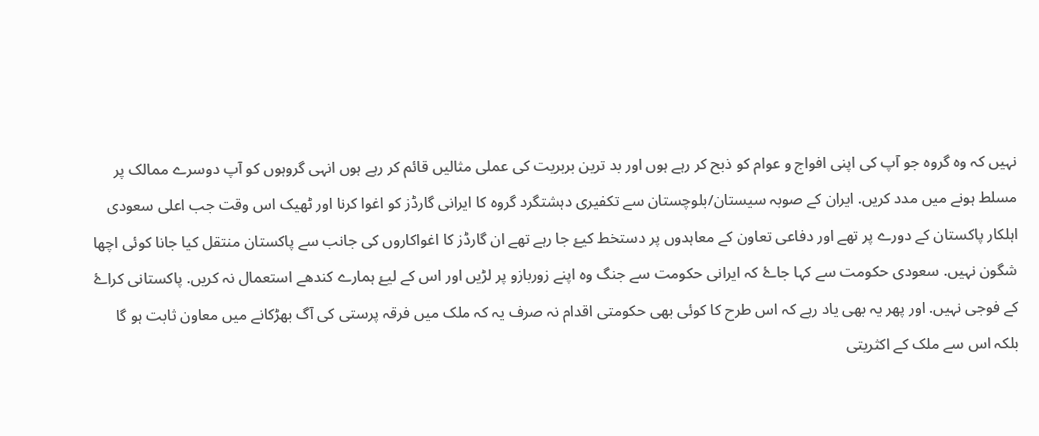نہیں کہ وہ گروہ جو آپ کی اپنی افواج و عوام کو ذبح کر رہے ہوں اور بد ترین بربریت کی عملی مثالیں قائم کر رہے ہوں انہی گروہوں کو آپ دوسرے ممالک پر مسلط ہونے میں مدد کریں. ایران کے صوبہ سیستان/بلوچستان سے تکفیری دہشتگرد گروہ کا ایرانی گارڈز کو اغوا کرنا اور ٹھیک اس وقت جب اعلی سعودی اہلکار پاکستان کے دورے پر تھے اور دفاعی تعاون کے معاہدوں پر دستخط کیۓ جا رہے تھے ان گارڈز کا اغواکاروں کی جانب سے پاکستان منتقل کیا جانا کوئی اچھا شگون نہیں. سعودی حکومت سے کہا جاۓ کہ ایرانی حکومت سے جنگ وہ اپنے زوربازو پر لڑیں اور اس کے لیۓ ہمارے کندھے استعمال نہ کریں. پاکستانی کراۓ کے فوجی نہیں. اور پھر یہ بھی یاد رہے کہ اس طرح کا کوئی بھی حکومتی اقدام نہ صرف یہ کہ ملک میں فرقہ پرستی کی آگ بھڑکانے میں معاون ثابت ہو گا بلکہ اس سے ملک کے اکثریتی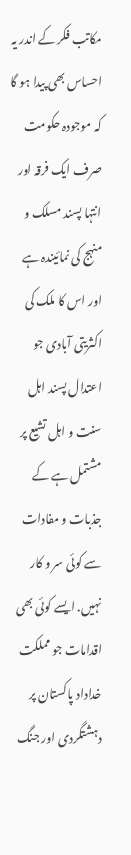مکاتب فکر کے اندر یہ احساس بھی پیدا ہو گا کہ موجودہ حکومت صرف ایک فرقہ اور انتہا پسند مسلک و منہج کی نمائیندہ ہے اور اس کا ملک کی اکثریتی آبادی جو اعتدال پسند اہل سنت و اہل تشیع پر مشتمل ہے کے جذبات و مفادات سے کوئی سر و کار نہیں. ایسے کوئی بھی اقدامات جو مملکت خداداد پاکستان پر دہشتگردی اور جنگ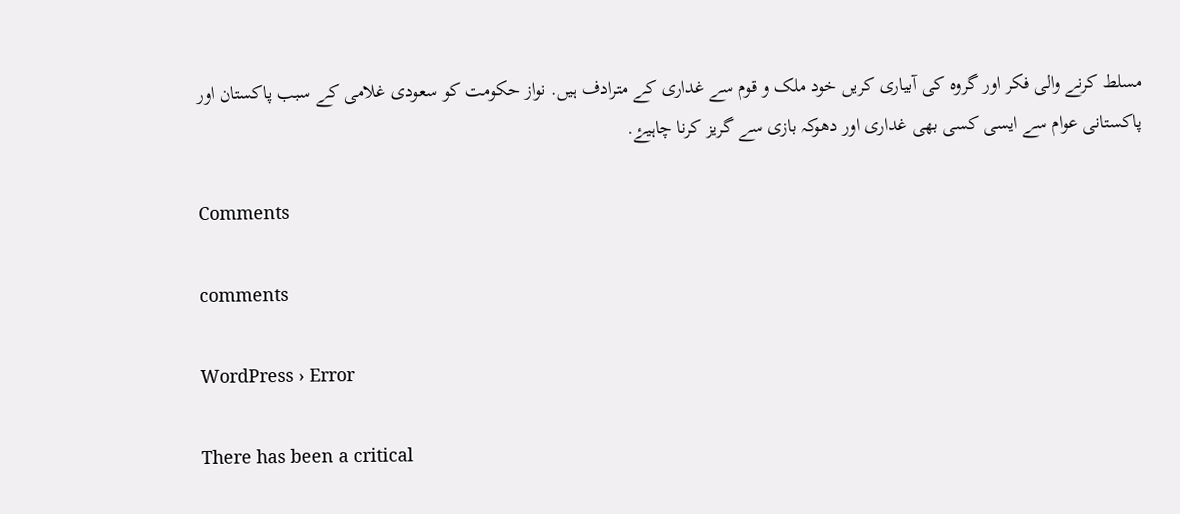مسلط کرنے والی فکر اور گروہ کی آبیاری کریں خود ملک و قوم سے غداری کے مترادف ہیں. نواز حکومت کو سعودی غلامی کے سبب پاکستان اور پاکستانی عوام سے ایسی کسی بھی غداری اور دھوکہ بازی سے گریز کرنا چاہیۓ.

Comments

comments

WordPress › Error

There has been a critical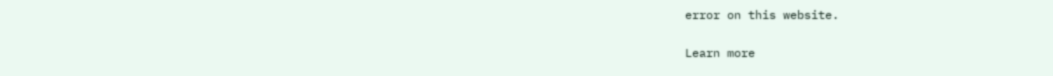error on this website.

Learn more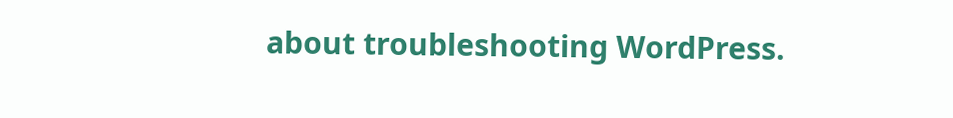about troubleshooting WordPress.